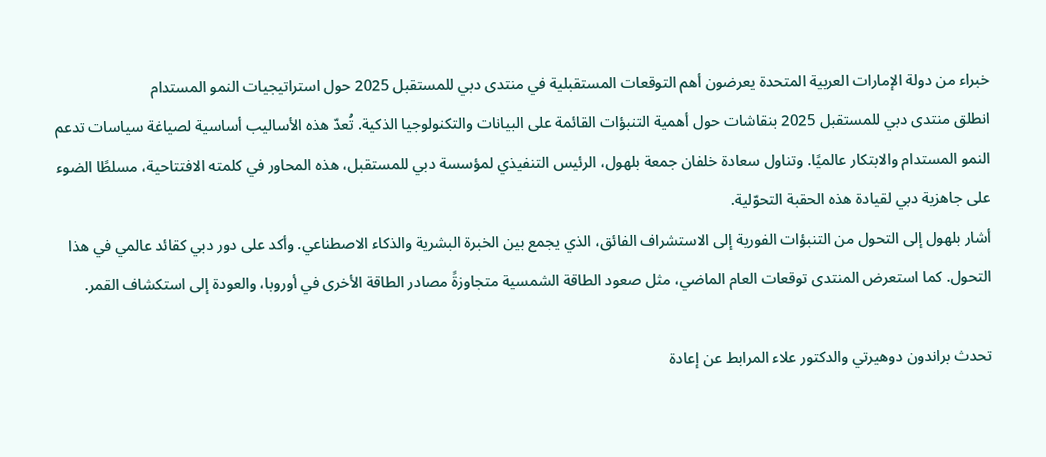خبراء من دولة الإمارات العربية المتحدة يعرضون أهم التوقعات المستقبلية في منتدى دبي للمستقبل 2025 حول استراتيجيات النمو المستدام
انطلق منتدى دبي للمستقبل 2025 بنقاشات حول أهمية التنبؤات القائمة على البيانات والتكنولوجيا الذكية. تُعدّ هذه الأساليب أساسية لصياغة سياسات تدعم النمو المستدام والابتكار عالميًا. وتناول سعادة خلفان جمعة بلهول، الرئيس التنفيذي لمؤسسة دبي للمستقبل، هذه المحاور في كلمته الافتتاحية، مسلطًا الضوء على جاهزية دبي لقيادة هذه الحقبة التحوّلية.
أشار بلهول إلى التحول من التنبؤات الفورية إلى الاستشراف الفائق، الذي يجمع بين الخبرة البشرية والذكاء الاصطناعي. وأكد على دور دبي كقائد عالمي في هذا التحول. كما استعرض المنتدى توقعات العام الماضي، مثل صعود الطاقة الشمسية متجاوزةً مصادر الطاقة الأخرى في أوروبا، والعودة إلى استكشاف القمر.

تحدث براندون دوهيرتي والدكتور علاء المرابط عن إعادة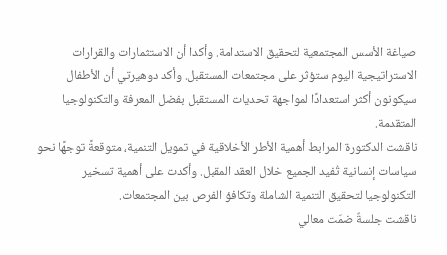صياغة الأسس المجتمعية لتحقيق الاستدامة. وأكدا أن الاستثمارات والقرارات الاستراتيجية اليوم ستؤثر على مجتمعات المستقبل. وأكد دوهيرتي أن الأطفال سيكونون أكثر استعدادًا لمواجهة تحديات المستقبل بفضل المعرفة والتكنولوجيا المتقدمة.
ناقشت الدكتورة المرابط أهمية الأطر الأخلاقية في تمويل التنمية، متوقعةً توجهًا نحو سياسات إنسانية تُفيد الجميع خلال العقد المقبل. وأكدت على أهمية تسخير التكنولوجيا لتحقيق التنمية الشاملة وتكافؤ الفرص بين المجتمعات.
ناقشت جلسةٌ ضمّت معالي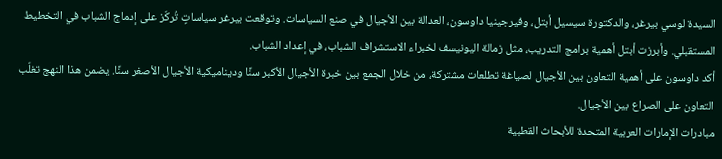السيدة لوسي بيرغر، والدكتورة سيسيل أبتل، وفيرجينيا داوسون، العدالة بين الأجيال في صنع السياسات. وتوقعت بيرغر سياساتٍ تُركّز على إدماج الشباب في التخطيط المستقبلي. وأبرزت أبتل أهمية برامج التدريب، مثل زمالة اليونيسف لخبراء الاستشراف الشباب، في إعداد الشباب.
أكد داوسون على أهمية التعاون بين الأجيال لصياغة تطلعات مشتركة، من خلال الجمع بين خبرة الأجيال الأكبر سنًا وديناميكية الأجيال الأصغر سنًا. يضمن هذا النهج تغلّب التعاون على الصراع بين الأجيال.
مبادرات الإمارات العربية المتحدة للأبحاث القطبية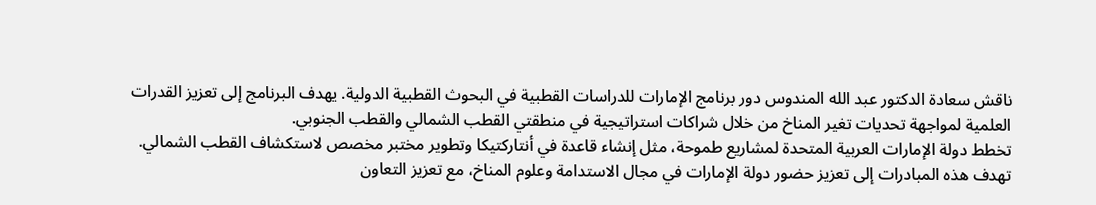ناقش سعادة الدكتور عبد الله المندوس دور برنامج الإمارات للدراسات القطبية في البحوث القطبية الدولية. يهدف البرنامج إلى تعزيز القدرات العلمية لمواجهة تحديات تغير المناخ من خلال شراكات استراتيجية في منطقتي القطب الشمالي والقطب الجنوبي.
تخطط دولة الإمارات العربية المتحدة لمشاريع طموحة، مثل إنشاء قاعدة في أنتاركتيكا وتطوير مختبر مخصص لاستكشاف القطب الشمالي. تهدف هذه المبادرات إلى تعزيز حضور دولة الإمارات في مجال الاستدامة وعلوم المناخ، مع تعزيز التعاون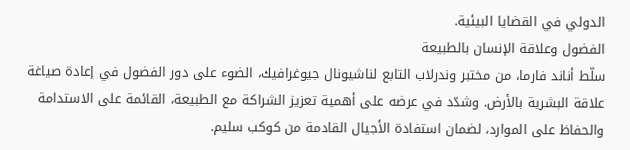الدولي في القضايا البيئية.
الفضول وعلاقة الإنسان بالطبيعة
سلّط أناند فارما، من مختبر وندرلاب التابع لناشيونال جيوغرافيك، الضوء على دور الفضول في إعادة صياغة علاقة البشرية بالأرض. وشدّد في عرضه على أهمية تعزيز الشراكة مع الطبيعة، القائمة على الاستدامة والحفاظ على الموارد، لضمان استفادة الأجيال القادمة من كوكب سليم.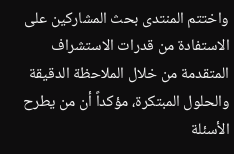واختتم المنتدى بحث المشاركين على الاستفادة من قدرات الاستشراف المتقدمة من خلال الملاحظة الدقيقة والحلول المبتكرة، مؤكداً أن من يطرح الأسئلة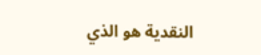النقدية هو الذي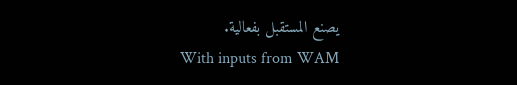يصنع المستقبل بفعالية.
With inputs from WAM